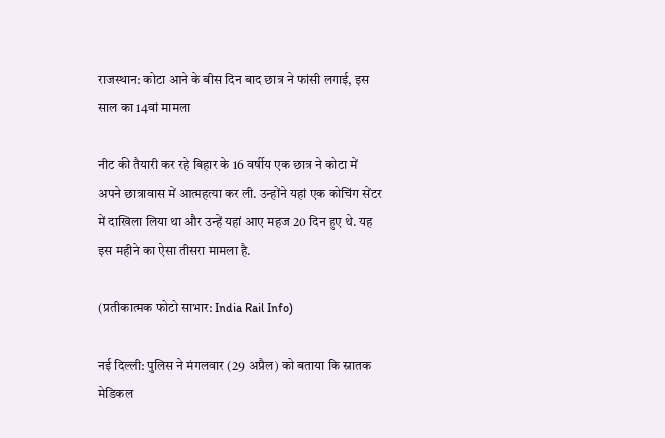राजस्थान: कोटा आने के बीस दिन बाद छात्र ने फांसी लगाई, इस साल का 14वां मामला

नीट की तैयारी कर रहे बिहार के 16 वर्षीय एक छात्र ने कोटा में अपने छात्रावास में आत्महत्या कर ली. उन्होंने यहां एक कोचिंग सेंटर में दाखिला लिया था और उन्हें यहां आए महज 20 दिन हुए थे. यह इस महीने का ऐसा तीसरा मामला है.

(प्रतीकात्मक फोटो साभार: India Rail Info)

नई दिल्ली: पुलिस ने मंगलवार (29 अप्रैल) को बताया कि स्नातक मेडिकल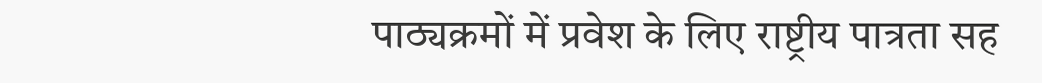पाठ्यक्रमों में प्रवेश के लिए राष्ट्रीय पात्रता सह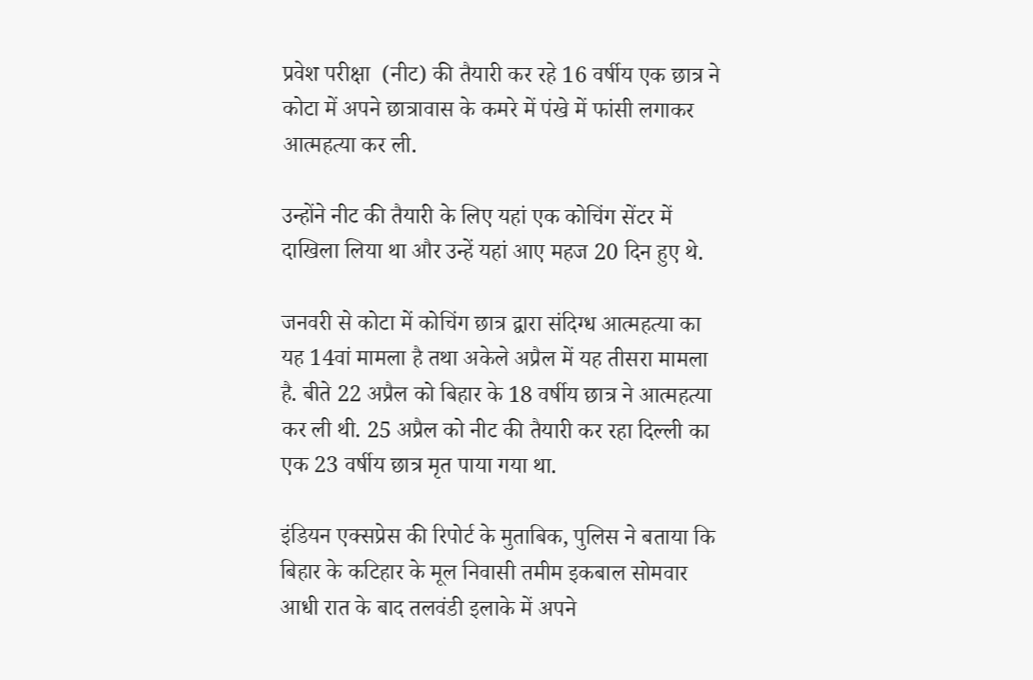प्रवेश परीक्षा  (नीट) की तैयारी कर रहे 16 वर्षीय एक छात्र ने कोटा में अपने छात्रावास के कमरे में पंखे में फांसी लगाकर आत्महत्या कर ली.

उन्होंने नीट की तैयारी के लिए यहां एक कोचिंग सेंटर में दाखिला लिया था और उन्हें यहां आए महज 20 दिन हुए थे.

जनवरी से कोटा में कोचिंग छात्र द्वारा संदिग्ध आत्महत्या का यह 14वां मामला है तथा अकेले अप्रैल में यह तीसरा मामला है. बीते 22 अप्रैल को बिहार के 18 वर्षीय छात्र ने आत्महत्या कर ली थी. 25 अप्रैल को नीट की तैयारी कर रहा दिल्ली का एक 23 वर्षीय छात्र मृत पाया गया था.

इंडियन एक्सप्रेस की रिपोर्ट के मुताबिक, पुलिस ने बताया कि बिहार के कटिहार के मूल निवासी तमीम इकबाल सोमवार आधी रात के बाद तलवंडी इलाके में अपने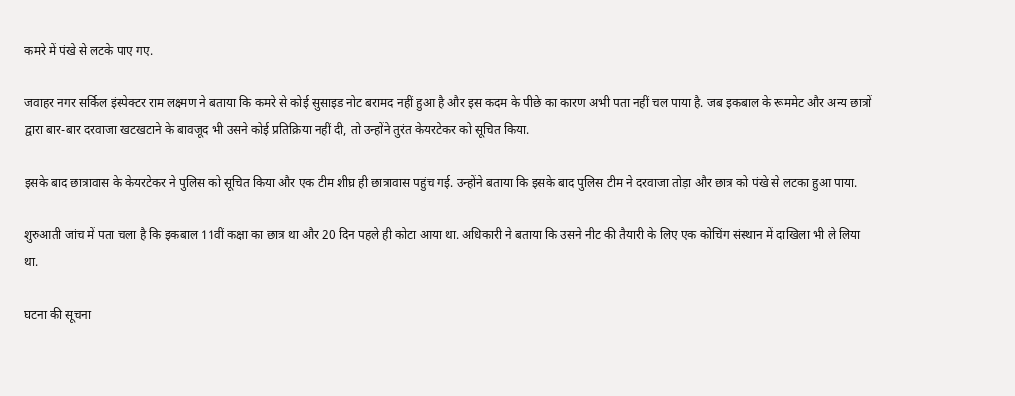कमरे में पंखे से लटके पाए गए.

जवाहर नगर सर्किल इंस्पेक्टर राम लक्ष्मण ने बताया कि कमरे से कोई सुसाइड नोट बरामद नहीं हुआ है और इस कदम के पीछे का कारण अभी पता नहीं चल पाया है. जब इकबाल के रूममेट और अन्य छात्रों द्वारा बार-बार दरवाजा खटखटाने के बावजूद भी उसने कोई प्रतिक्रिया नहीं दी, तो उन्होंने तुरंत केयरटेकर को सूचित किया.

इसके बाद छात्रावास के केयरटेकर ने पुलिस को सूचित किया और एक टीम शीघ्र ही छात्रावास पहुंच गई. उन्होंने बताया कि इसके बाद पुलिस टीम ने दरवाजा तोड़ा और छात्र को पंखे से लटका हुआ पाया.

शुरुआती जांच में पता चला है कि इकबाल 11वीं कक्षा का छात्र था और 20 दिन पहले ही कोटा आया था. अधिकारी ने बताया कि उसने नीट की तैयारी के लिए एक कोचिंग संस्थान में दाखिला भी ले लिया था.

घटना की सूचना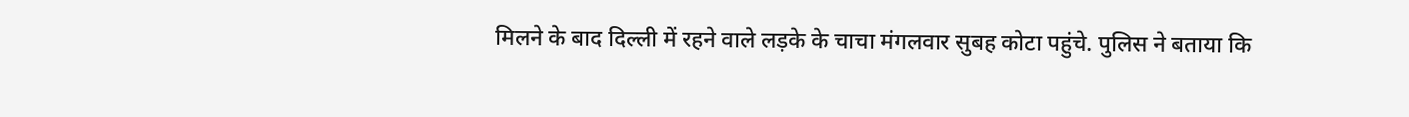मिलने के बाद दिल्ली में रहने वाले लड़के के चाचा मंगलवार सुबह कोटा पहुंचे. पुलिस ने बताया कि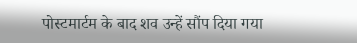पोस्टमार्टम के बाद शव उन्हें सौंप दिया गया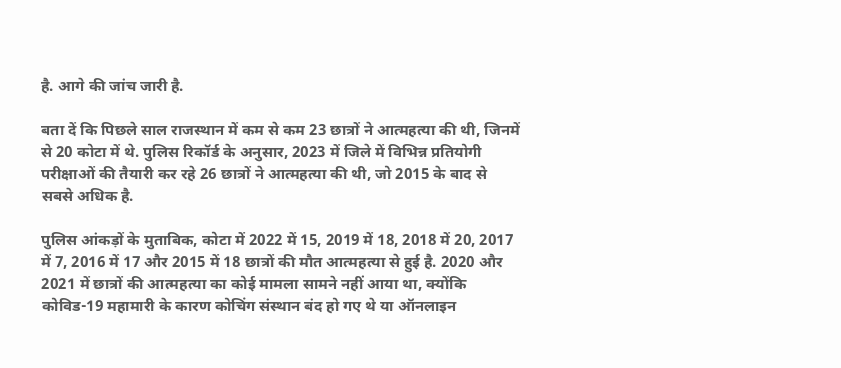है. आगे की जांच जारी है.

बता दें कि पिछले साल राजस्थान में कम से कम 23 छात्रों ने आत्महत्या की थी, जिनमें से 20 कोटा में थे. पुलिस रिकॉर्ड के अनुसार, 2023 में जिले में विभिन्न प्रतियोगी परीक्षाओं की तैयारी कर रहे 26 छात्रों ने आत्महत्या की थी, जो 2015 के बाद से सबसे अधिक है.

पुलिस आंकड़ों के मुताबिक, कोटा में 2022 में 15, 2019 में 18, 2018 में 20, 2017 में 7, 2016 में 17 और 2015 में 18 छात्रों की मौत आत्महत्या से हुई है. 2020 और 2021 में छात्रों की आत्महत्या का कोई मामला सामने नहीं आया था, क्योंकि कोविड-19 महामारी के कारण कोचिंग संस्थान बंद हो गए थे या ऑनलाइन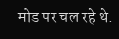मोड पर चल रहे थे.